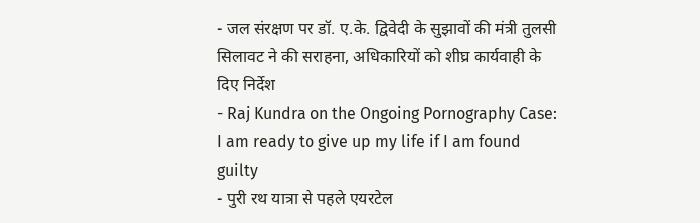- जल संरक्षण पर डॉ. ए.के. द्विवेदी के सुझावों की मंत्री तुलसी सिलावट ने की सराहना, अधिकारियों को शीघ्र कार्यवाही के दिए निर्देश
- Raj Kundra on the Ongoing Pornography Case: I am ready to give up my life if I am found guilty
- पुरी रथ यात्रा से पहले एयरटेल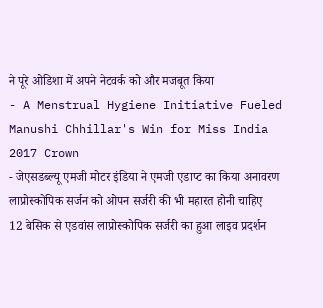ने पूरे ओडिशा में अपने नेटवर्क को और मजबूत किया
- A Menstrual Hygiene Initiative Fueled Manushi Chhillar's Win for Miss India 2017 Crown
- जेएसडब्ल्यू एमजी मोटर इंडिया ने एमजी एडाप्ट का किया अनावरण
लाप्रोस्कोपिक सर्जन को ओपन सर्जरी की भी महारत होनी चाहिए
12 बेसिक से एडवांस लाप्रोस्कोपिक सर्जरी का हुआ लाइव प्रदर्शन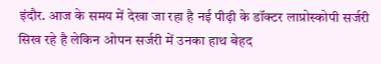इंदौर. आज के समय में देखा जा रहा है नई पीढ़ी के डॉक्टर लाप्रोस्कोपी सर्जरी सिख रहे है लेकिन ओपन सर्जरी में उनका हाथ बेहद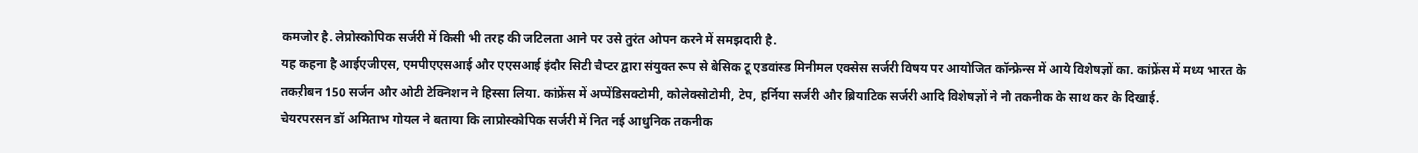कमजोर है. लेप्रोस्कोपिक सर्जरी में किसी भी तरह की जटिलता आने पर उसे तुरंत ओपन करने में समझदारी है.
यह कहना है आईएजीएस, एमपीएएसआई और एएसआई इंदौर सिटी चैप्टर द्वारा संयुक्त रूप से बेसिक टू एडवांस्ड मिनीमल एक्सेस सर्जरी विषय पर आयोजित कॉन्फ्रेन्स में आये विशेषज्ञों का. कांफ्रेंस में मध्य भारत के तकऱीबन 150 सर्जन और ओटी टेक्निशन ने हिस्सा लिया. कांफ्रेंस में अप्पेंडिसक्टोमी, कोलेक्सोटोमी, टेप, हर्निया सर्जरी और ब्रियाटिक सर्जरी आदि विशेषज्ञों ने नौ तकनीक के साथ कर के दिखाई.
चेयरपरसन डॉ अमिताभ गोयल ने बताया कि लाप्रोस्कोपिक सर्जरी में नित नई आधुनिक तकनीक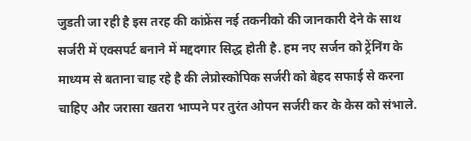जुडती जा रही है इस तरह की कांफ्रेंस नई तकनीको की जानकारी देने के साथ सर्जरी में एक्सपर्ट बनाने में मद्ददगार सिद्ध होती है. हम नए सर्जन को ट्रेंनिंग के माध्यम से बताना चाह रहे है की लेप्रोस्कोपिक सर्जरी को बेहद सफाई से करना चाहिए और जरासा खतरा भाप्पने पर तुरंत ओपन सर्जरी कर के केस को संभाले.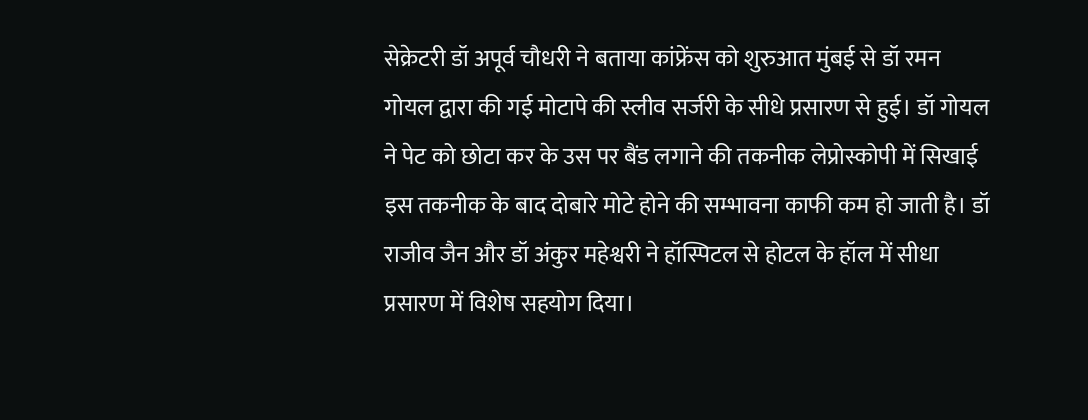सेक्रेटरी डॉ अपूर्व चौधरी ने बताया कांफ्रेंस को शुरुआत मुंबई से डॉ रमन गोयल द्वारा की गई मोटापे की स्लीव सर्जरी के सीधे प्रसारण से हुई। डॉ गोयल ने पेट को छोटा कर के उस पर बैंड लगाने की तकनीक लेप्रोस्कोपी में सिखाई इस तकनीक के बाद दोबारे मोटे होने की सम्भावना काफी कम हो जाती है। डॉ राजीव जैन और डॉ अंकुर महेश्वरी ने हॉस्पिटल से होटल के हॉल में सीधा प्रसारण में विशेष सहयोग दिया।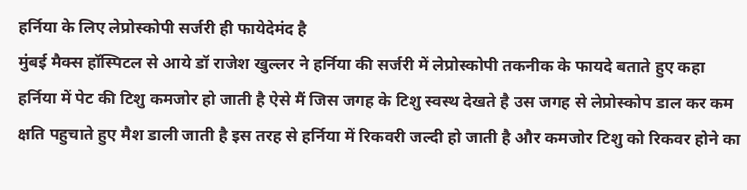हर्निया के लिए लेप्रोस्कोपी सर्जरी ही फायेदेमंद है
मुंबई मैक्स हॉस्पिटल से आये डॉ राजेश खुल्लर ने हर्निया की सर्जरी में लेप्रोस्कोपी तकनीक के फायदे बताते हुए कहा हर्निया में पेट की टिशु कमजोर हो जाती है ऐसे मैं जिस जगह के टिशु स्वस्थ देखते है उस जगह से लेप्रोस्कोप डाल कर कम क्षति पहुचाते हुए मैश डाली जाती है इस तरह से हर्निया में रिकवरी जल्दी हो जाती है और कमजोर टिशु को रिकवर होने का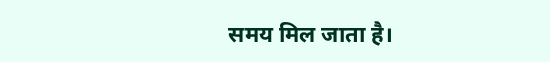समय मिल जाता है।